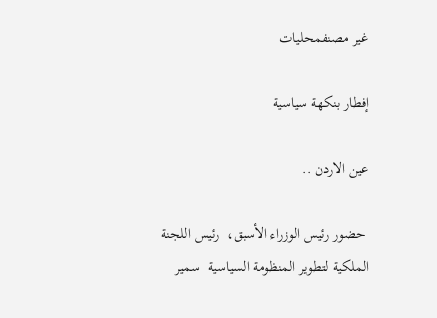غير مصنفمحليات

إفطار بنكهة سياسية

عين الاردن ..

 حضور رئيس الوزراء الأسبق،  رئيس اللجنة الملكية لتطوير المنظومة السياسية  سمير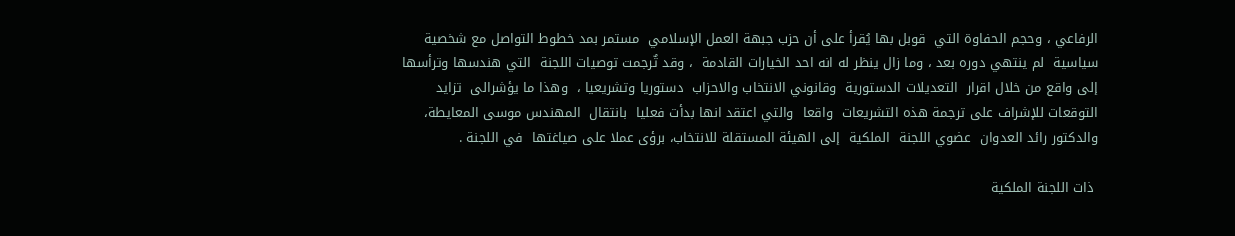الرفاعي ، وحجم الحفاوة التي  قوبل بها يُقرأ على أن حزب جبهة العمل الإسلامي  مستمر بمد خطوط التواصل مع شخصية  سياسية  لم ينتهي دوره بعد ، وما زال ينظر له انه احد الخيارات القادمة  ، وقد تٌرجمت توصيات اللجنة  التي هندسها وترأسها  إلى واقع من خلال اقرار  التعديلات الدستورية  وقانوني الانتخاب والاحزاب  دستوريا وتشريعيا ،  وهذا ما يؤشرالى  تزايد التوقعات للإشراف على ترجمة هذه التشريعات  واقعا  والتي اعتقد انها بدأت فعليا  بانتقال  المهندس موسى المعايطة،  والدكتور رائد العدوان  عضوي اللجنة  الملكية  إلى الهيئة المستقلة للانتخاب، برؤى عملا على صياغتها  في اللجنة .

 ذات اللجنة الملكية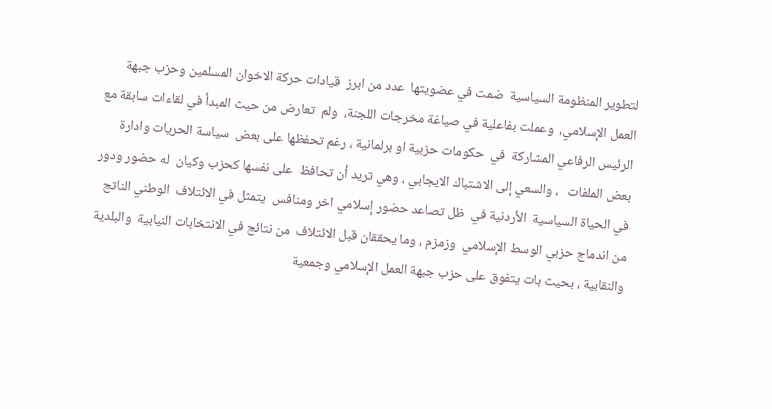لتطوير المنظومة السياسية  ضمت في عضويتها  عدد من ابرز  قيادات حركة الاخوان المسلمين وحزب جبهة العمل الإسلامي،  وعملت بفاعلية في صياغة مخرجات اللجنة،  ولم  تعارض من حيث المبدأ في لقاءات سابقة مع الرئيس الرفاعي المشاركة  في  حكومات حزبية او برلمانية ، رغم تحفظها على بعض  سياسة الحريات وادارة بعض الملفات   ، والسعي إلى الاشتباك الايجابي ، وهي تريد أن تحافظ  على نفسها كحزب وكيان  له حضور ودور في الحياة السياسية  الأردنية في  ظل تصاعد حضور إسلامي اخر ومنافس  يتمثل في الائتلاف  الوطني الناتج من اندماج حزبي الوسط الإسلامي  وزمزم ، وما يحققان قبل الائتلاف  من نتائج في الانتخابات النيابية  والبلدية والنقابية ، بحيث بات يتفوق على حزب جبهة العمل الإسلامي وجمعية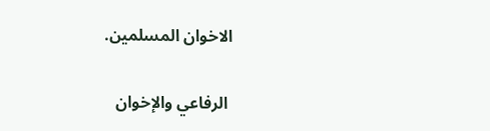الاخوان المسلمين.

 الرفاعي والإخوان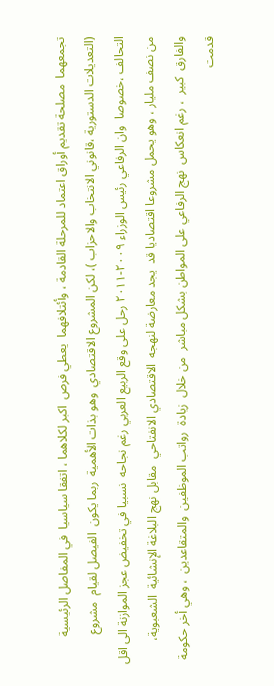تجمعهما  مصلحة تقديم أوراق اعتماد للمرحلة القادمة ، وأئتلافهما  يعطي فرص  اكبر لكلاهما ، اتفقا سياسيا  في المفاصل الرئيسية (التعديلات الدستورية ،قانوني الانتخاب والاحزاب )، لكن المشروع الاقتصادي  وهو بذات الأهمية  ربما يكون  الفيصل لقيام  مشروع التحالف ،خصوصا  وان الرفاعي رئيس الوزراء ٢٠٠٩-٢٠١١ رحل على وقع الربيع العربي رغم نجاحه  نسبيا في تخفيض عجز الموازنة الى اقل من نصف مليار ، وهو يحمل مشروعا اقتصاديا قد  يجد معارضة لنهجه  الاقتصادي الانفتاحي  مقابل نهج البلاغة الإنشائية  الشعبوية،  والفارق  كبير  ، رغم انعكاس  نهج الرفاعي على المواطن بشكل مباشر  من خلال  زيادة  رواتب الموظفين  والمتقاعدين  ، وهي أخر حكومة  قدمت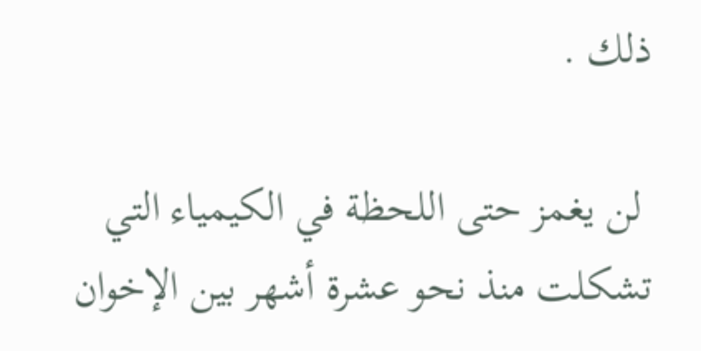ذلك .

 لن يغمز حتى اللحظة في الكيمياء التي تشكلت منذ نحو عشرة أشهر بين الإخوان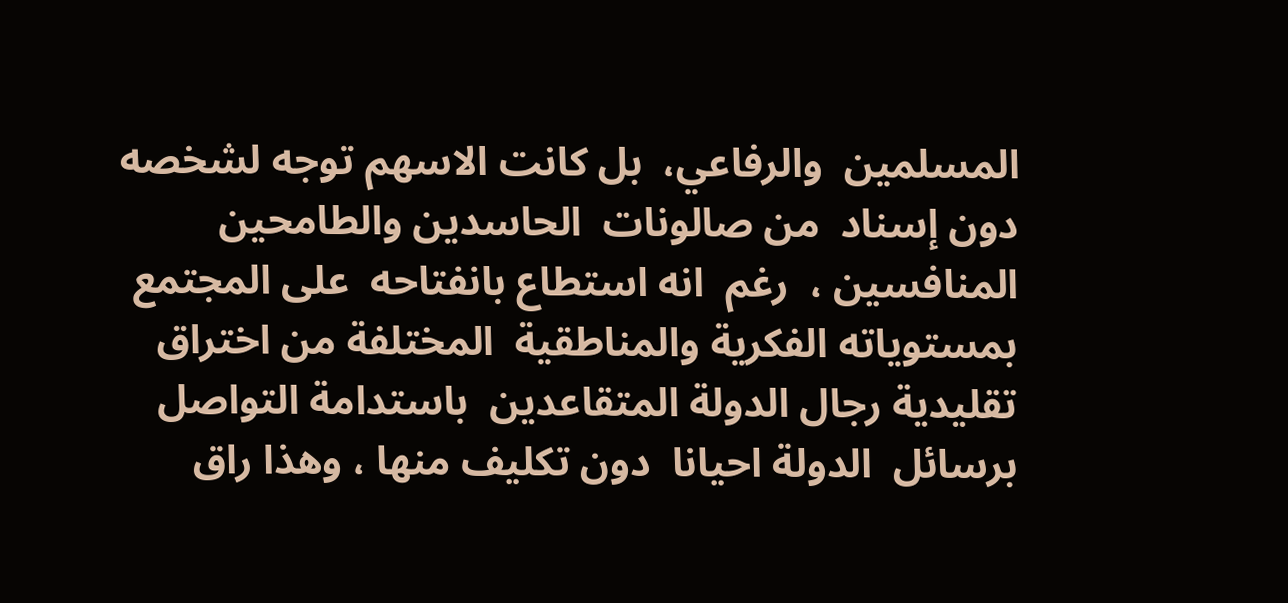المسلمين  والرفاعي،  بل كانت الاسهم توجه لشخصه   دون إسناد  من صالونات  الحاسدين والطامحين المنافسين ،  رغم  انه استطاع بانفتاحه  على المجتمع بمستوياته الفكرية والمناطقية  المختلفة من اختراق تقليدية رجال الدولة المتقاعدين  باستدامة التواصل  برسائل  الدولة احيانا  دون تكليف منها ، وهذا راق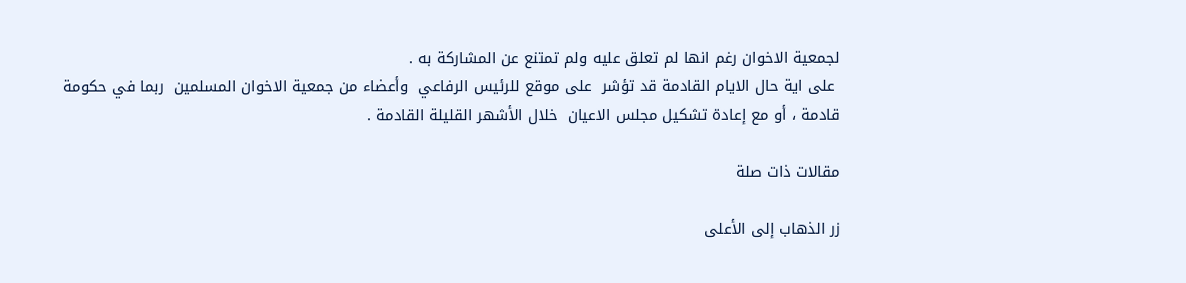لجمعية الاخوان رغم انها لم تعلق عليه ولم تمتنع عن المشاركة به .
 على اية حال الايام القادمة قد تؤشر  على موقع للرئيس الرفاعي  وأعضاء من جمعية الاخوان المسلمين  ربما في حكومة قادمة ، أو مع إعادة تشكيل مجلس الاعيان  خلال الأشهر القليلة القادمة .

مقالات ذات صلة

زر الذهاب إلى الأعلى